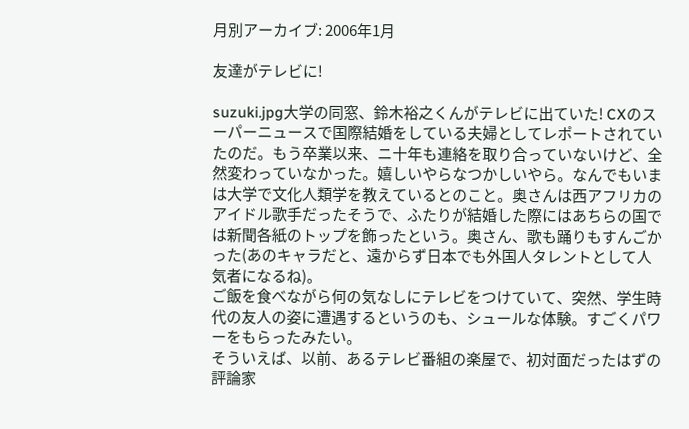月別アーカイブ: 2006年1月

友達がテレビに!

suzuki.jpg大学の同窓、鈴木裕之くんがテレビに出ていた! CXのスーパーニュースで国際結婚をしている夫婦としてレポートされていたのだ。もう卒業以来、ニ十年も連絡を取り合っていないけど、全然変わっていなかった。嬉しいやらなつかしいやら。なんでもいまは大学で文化人類学を教えているとのこと。奥さんは西アフリカのアイドル歌手だったそうで、ふたりが結婚した際にはあちらの国では新聞各紙のトップを飾ったという。奥さん、歌も踊りもすんごかった(あのキャラだと、遠からず日本でも外国人タレントとして人気者になるね)。
ご飯を食べながら何の気なしにテレビをつけていて、突然、学生時代の友人の姿に遭遇するというのも、シュールな体験。すごくパワーをもらったみたい。
そういえば、以前、あるテレビ番組の楽屋で、初対面だったはずの評論家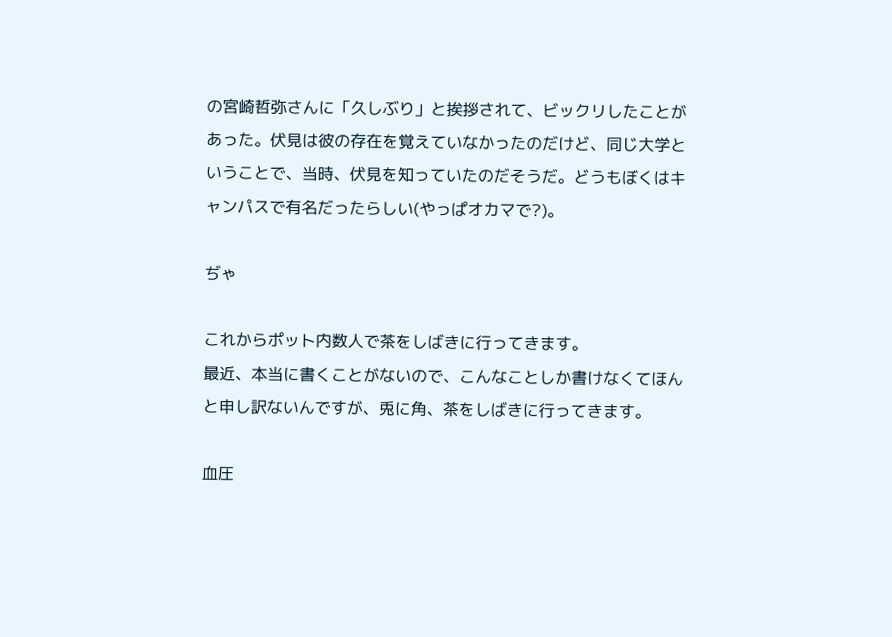の宮崎哲弥さんに「久しぶり」と挨拶されて、ビックリしたことがあった。伏見は彼の存在を覚えていなかったのだけど、同じ大学ということで、当時、伏見を知っていたのだそうだ。どうもぼくはキャンパスで有名だったらしい(やっぱオカマで?)。

ぢゃ

これからポット内数人で茶をしばきに行ってきます。
最近、本当に書くことがないので、こんなことしか書けなくてほんと申し訳ないんですが、兎に角、茶をしばきに行ってきます。

血圧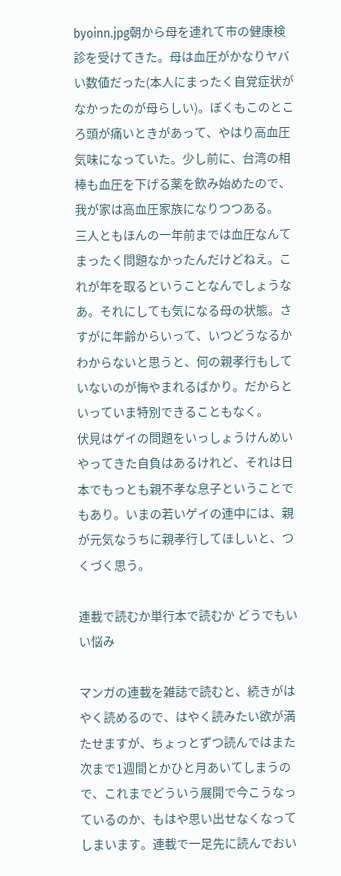byoinn.jpg朝から母を連れて市の健康検診を受けてきた。母は血圧がかなりヤバい数値だった(本人にまったく自覚症状がなかったのが母らしい)。ぼくもこのところ頭が痛いときがあって、やはり高血圧気味になっていた。少し前に、台湾の相棒も血圧を下げる薬を飲み始めたので、我が家は高血圧家族になりつつある。
三人ともほんの一年前までは血圧なんてまったく問題なかったんだけどねえ。これが年を取るということなんでしょうなあ。それにしても気になる母の状態。さすがに年齢からいって、いつどうなるかわからないと思うと、何の親孝行もしていないのが悔やまれるばかり。だからといっていま特別できることもなく。
伏見はゲイの問題をいっしょうけんめいやってきた自負はあるけれど、それは日本でもっとも親不孝な息子ということでもあり。いまの若いゲイの連中には、親が元気なうちに親孝行してほしいと、つくづく思う。

連載で読むか単行本で読むか どうでもいい悩み

マンガの連載を雑誌で読むと、続きがはやく読めるので、はやく読みたい欲が満たせますが、ちょっとずつ読んではまた次まで1週間とかひと月あいてしまうので、これまでどういう展開で今こうなっているのか、もはや思い出せなくなってしまいます。連載で一足先に読んでおい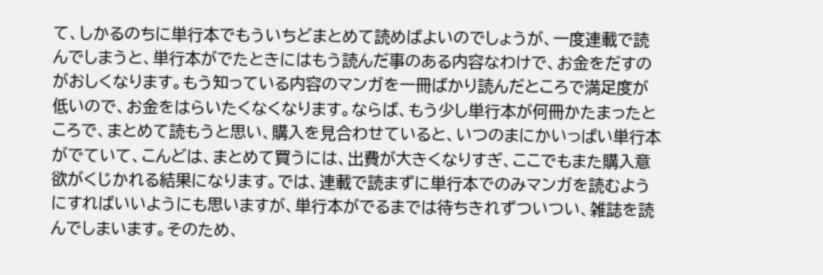て、しかるのちに単行本でもういちどまとめて読めばよいのでしょうが、一度連載で読んでしまうと、単行本がでたときにはもう読んだ事のある内容なわけで、お金をだすのがおしくなります。もう知っている内容のマンガを一冊ばかり読んだところで満足度が低いので、お金をはらいたくなくなります。ならば、もう少し単行本が何冊かたまったところで、まとめて読もうと思い、購入を見合わせていると、いつのまにかいっぱい単行本がでていて、こんどは、まとめて買うには、出費が大きくなりすぎ、ここでもまた購入意欲がくじかれる結果になります。では、連載で読まずに単行本でのみマンガを読むようにすればいいようにも思いますが、単行本がでるまでは待ちきれずついつい、雑誌を読んでしまいます。そのため、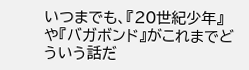いつまでも、『20世紀少年』や『バガボンド』がこれまでどういう話だ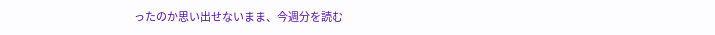ったのか思い出せないまま、今週分を読む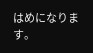はめになります。